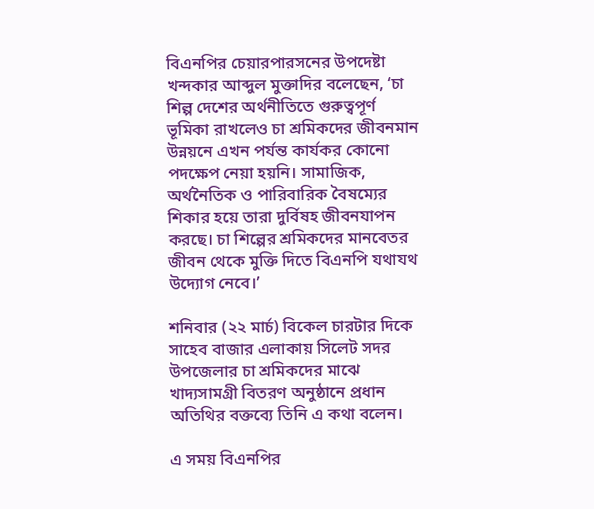বিএনপির চেয়ারপারসনের উপদেষ্টা খন্দকার আব্দুল মুক্তাদির বলেছেন, ‘চা শিল্প দেশের অর্থনীতিতে গুরুত্বপূর্ণ ভূমিকা রাখলেও চা শ্রমিকদের জীবনমান উন্নয়নে এখন পর্যন্ত কার্যকর কোনো পদক্ষেপ নেয়া হয়নি। সামাজিক, অর্থনৈতিক ও পারিবারিক বৈষম্যের শিকার হয়ে তারা দুর্বিষহ জীবনযাপন করছে। চা শিল্পের শ্রমিকদের মানবেতর জীবন থেকে মুক্তি দিতে বিএনপি যথাযথ উদ্যোগ নেবে।’

শনিবার (২২ মার্চ) বিকেল চারটার দিকে সাহেব বাজার এলাকায় সিলেট সদর উপজেলার চা শ্রমিকদের মাঝে খাদ্যসামগ্রী বিতরণ অনুষ্ঠানে প্রধান অতিথির বক্তব্যে তিনি এ কথা বলেন।

এ সময় বিএনপির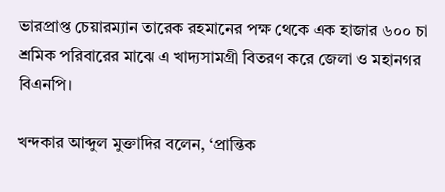ভারপ্রাপ্ত চেয়ারম্যান তারেক রহমানের পক্ষ থেকে এক হাজার ৬০০ চা শ্রমিক পরিবারের মাঝে এ খাদ্যসামগ্রী বিতরণ করে জেলা ও মহানগর বিএনপি।

খন্দকার আব্দুল মুক্তাদির বলেন, ‘প্রান্তিক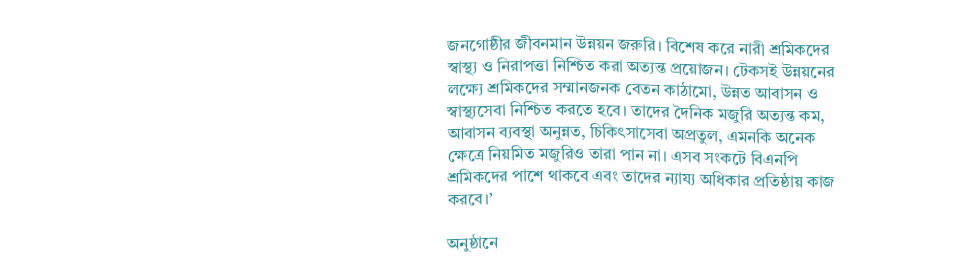জনগোষ্ঠীর জীবনমান উন্নয়ন জরুরি। বিশেষ করে নারী শ্রমিকদের স্বাস্থ্য ও নিরাপত্তা নিশ্চিত করা অত্যন্ত প্রয়োজন। টেকসই উন্নয়নের লক্ষ্যে শ্রমিকদের সম্মানজনক বেতন কাঠামো, উন্নত আবাসন ও স্বাস্থ্যসেবা নিশ্চিত করতে হবে। তাদের দৈনিক মজুরি অত্যন্ত কম, আবাসন ব্যবস্থা অনুন্নত, চিকিৎসাসেবা অপ্রতুল, এমনকি অনেক ক্ষেত্রে নিয়মিত মজুরিও তারা পান না। এসব সংকটে বিএনপি শ্রমিকদের পাশে থাকবে এবং তাদের ন্যায্য অধিকার প্রতিষ্ঠায় কাজ করবে।’

অনুষ্ঠানে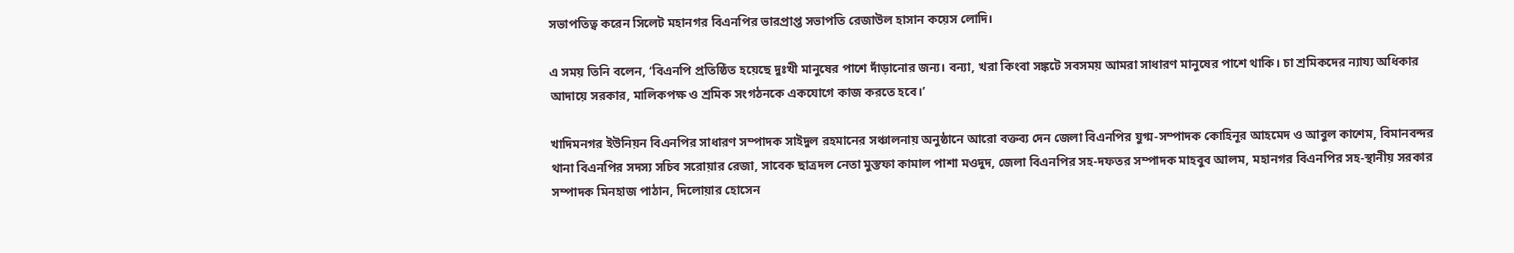সভাপতিত্ব করেন সিলেট মহানগর বিএনপির ভারপ্রাপ্ত সভাপতি রেজাউল হাসান কয়েস লোদি।

এ সময় তিনি বলেন, ‘বিএনপি প্রতিষ্ঠিত হয়েছে দুঃখী মানুষের পাশে দাঁড়ানোর জন্য। বন্যা, খরা কিংবা সঙ্কটে সবসময় আমরা সাধারণ মানুষের পাশে থাকি। চা শ্রমিকদের ন্যায্য অধিকার আদায়ে সরকার, মালিকপক্ষ ও শ্রমিক সংগঠনকে একযোগে কাজ করতে হবে।’

খাদিমনগর ইউনিয়ন বিএনপির সাধারণ সম্পাদক সাইদুল রহমানের সঞ্চালনায় অনুষ্ঠানে আরো বক্তব্য দেন জেলা বিএনপির যুগ্ম-সম্পাদক কোহিনূর আহমেদ ও আবুল কাশেম, বিমানবন্দর থানা বিএনপির সদস্য সচিব সরোয়ার রেজা, সাবেক ছাত্রদল নেতা মুস্তফা কামাল পাশা মওদুদ, জেলা বিএনপির সহ-দফতর সম্পাদক মাহবুব আলম, মহানগর বিএনপির সহ-স্থানীয় সরকার সম্পাদক মিনহাজ পাঠান, দিলোয়ার হোসেন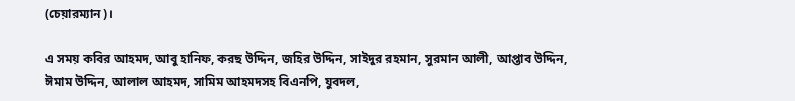(চেয়ারম্যান)।

এ সময় কবির আহমদ, আবু হানিফ, করছ উদ্দিন, জহির উদ্দিন, সাইদুর রহমান, সুরমান আলী, আপ্তাব উদ্দিন, ঈমাম উদ্দিন, আলাল আহমদ, সামিম আহমদসহ বিএনপি, যুবদল,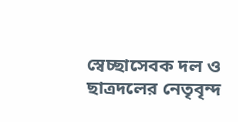স্বেচ্ছাসেবক দল ও ছাত্রদলের নেতৃবৃন্দ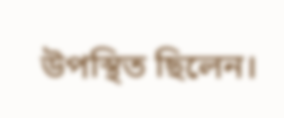উপস্থিত ছিলেন।